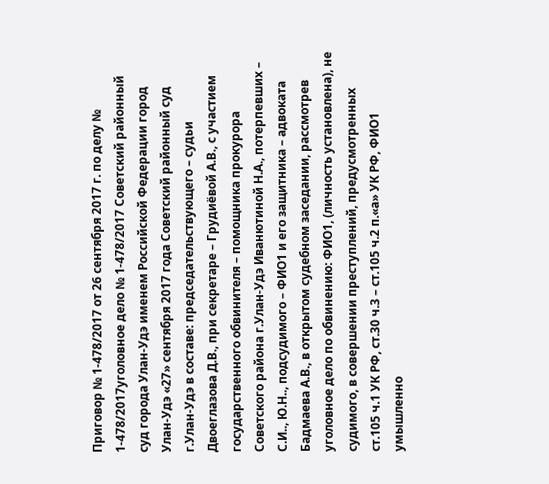Приговор № 1-478/2017 от 26 сентября 2017 г. по делу № 1-478/2017уголовное дело № 1-478/2017 Советский районный суд города Улан-Удэ именем Российской Федерации город Улан-Удэ «27» сентября 2017 года Советский районный суд г.Улан-Удэ в составе: председательствующего – судьи Двоеглазова Д.В., при секретаре – Грудиёвой А.В., с участием государственного обвинителя – помощника прокурора Советского района г.Улан-Удэ Иванютиной Н.А., потерпевших – С.И.., Ю.Н.., подсудимого – ФИО1 и его защитника – адвоката Бадмаева А.В., в открытом судебном заседании, рассмотрев уголовное дело по обвинению: ФИО1, (личность установлена), не судимого, в совершении преступлений, предусмотренных ст.105 ч.1 УК РФ, ст.30 ч.3 – ст.105 ч.2 п.«а» УК РФ, ФИО1 умышленно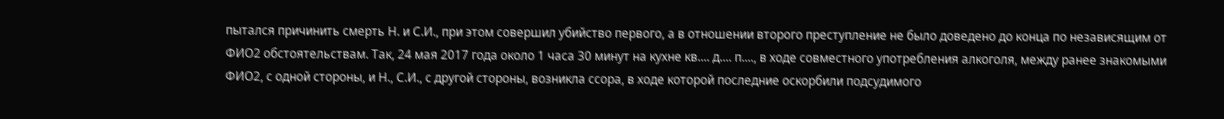пытался причинить смерть Н. и С.И., при этом совершил убийство первого, а в отношении второго преступление не было доведено до конца по независящим от ФИО2 обстоятельствам. Так, 24 мая 2017 года около 1 часа 30 минут на кухне кв.... д.... п...., в ходе совместного употребления алкоголя, между ранее знакомыми ФИО2, с одной стороны, и Н., С.И., с другой стороны, возникла ссора, в ходе которой последние оскорбили подсудимого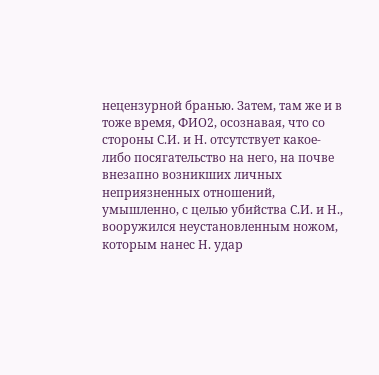нецензурной бранью. Затем, там же и в тоже время, ФИО2, осознавая, что со стороны С.И. и Н. отсутствует какое-либо посягательство на него, на почве внезапно возникших личных неприязненных отношений, умышленно, с целью убийства С.И. и Н., вооружился неустановленным ножом, которым нанес Н. удар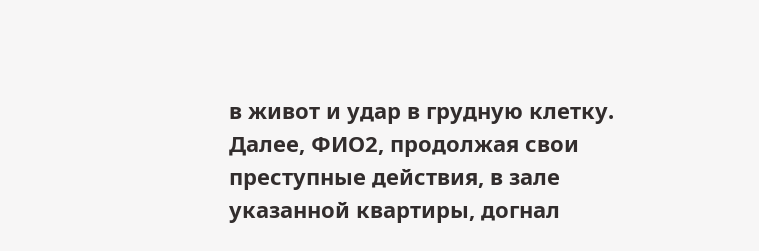в живот и удар в грудную клетку. Далее, ФИО2, продолжая свои преступные действия, в зале указанной квартиры, догнал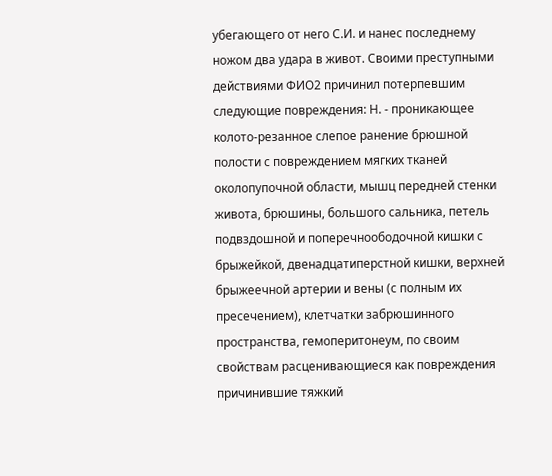убегающего от него С.И. и нанес последнему ножом два удара в живот. Своими преступными действиями ФИО2 причинил потерпевшим следующие повреждения: Н. - проникающее колото-резанное слепое ранение брюшной полости с повреждением мягких тканей околопупочной области, мышц передней стенки живота, брюшины, большого сальника, петель подвздошной и поперечноободочной кишки с брыжейкой, двенадцатиперстной кишки, верхней брыжеечной артерии и вены (с полным их пресечением), клетчатки забрюшинного пространства, гемоперитонеум, по своим свойствам расценивающиеся как повреждения причинившие тяжкий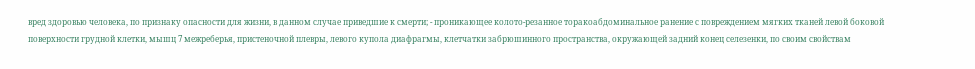вред здоровью человека, по признаку опасности для жизни, в данном случае приведшие к смерти; - проникающее колото-резанное торакоабдоминальное ранение с повреждением мягких тканей левой боковой поверхности грудной клетки, мышц 7 межреберья, пристеночной плевры, левого купола диафрагмы, клетчатки забрюшинного пространства, окружающей задний конец селезенки, по своим свойствам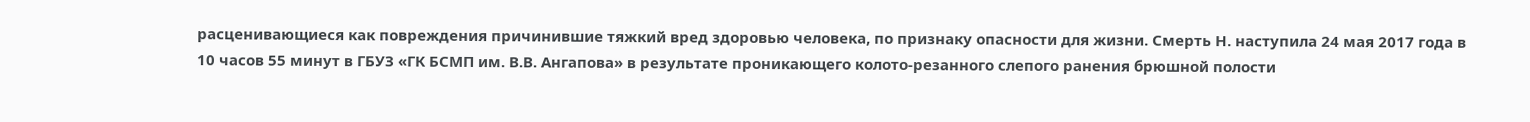расценивающиеся как повреждения причинившие тяжкий вред здоровью человека, по признаку опасности для жизни. Смерть Н. наступила 24 мая 2017 года в 10 часов 55 минут в ГБУЗ «ГК БСМП им. В.В. Ангапова» в результате проникающего колото-резанного слепого ранения брюшной полости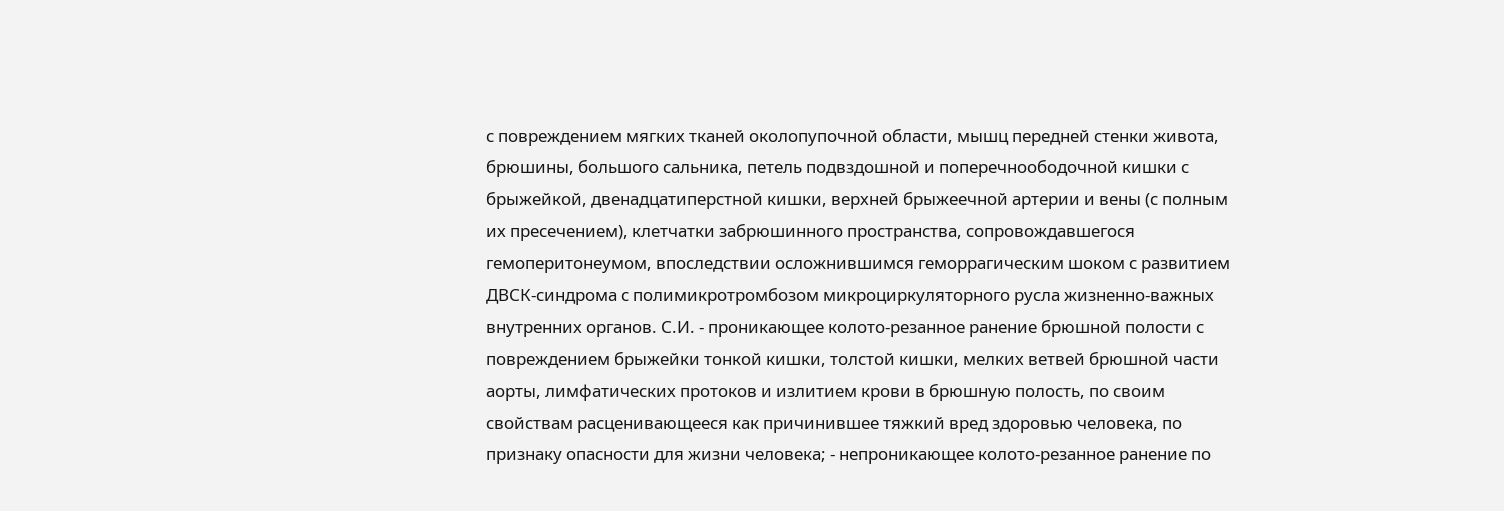с повреждением мягких тканей околопупочной области, мышц передней стенки живота, брюшины, большого сальника, петель подвздошной и поперечноободочной кишки с брыжейкой, двенадцатиперстной кишки, верхней брыжеечной артерии и вены (с полным их пресечением), клетчатки забрюшинного пространства, сопровождавшегося гемоперитонеумом, впоследствии осложнившимся геморрагическим шоком с развитием ДВСК-синдрома с полимикротромбозом микроциркуляторного русла жизненно-важных внутренних органов. С.И. - проникающее колото-резанное ранение брюшной полости с повреждением брыжейки тонкой кишки, толстой кишки, мелких ветвей брюшной части аорты, лимфатических протоков и излитием крови в брюшную полость, по своим свойствам расценивающееся как причинившее тяжкий вред здоровью человека, по признаку опасности для жизни человека; - непроникающее колото-резанное ранение по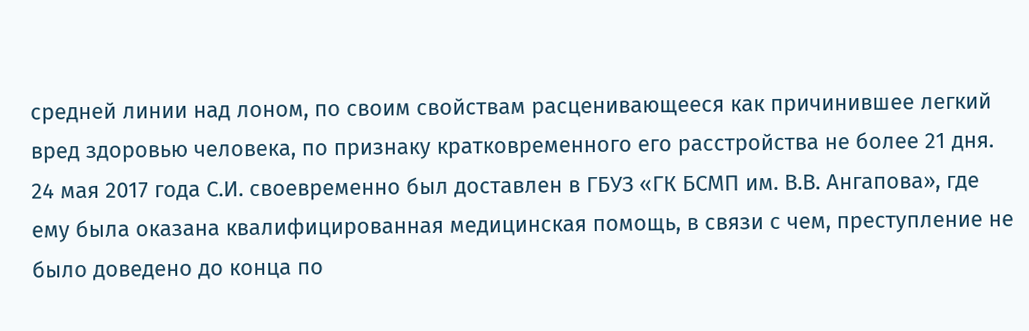средней линии над лоном, по своим свойствам расценивающееся как причинившее легкий вред здоровью человека, по признаку кратковременного его расстройства не более 21 дня. 24 мая 2017 года С.И. своевременно был доставлен в ГБУЗ «ГК БСМП им. В.В. Ангапова», где ему была оказана квалифицированная медицинская помощь, в связи с чем, преступление не было доведено до конца по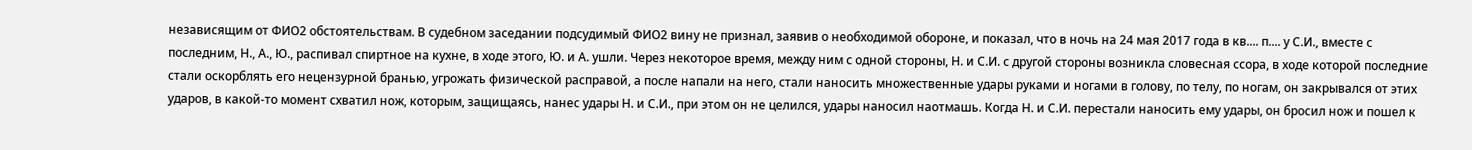независящим от ФИО2 обстоятельствам. В судебном заседании подсудимый ФИО2 вину не признал, заявив о необходимой обороне, и показал, что в ночь на 24 мая 2017 года в кв.... п.... у С.И., вместе с последним, Н., А., Ю., распивал спиртное на кухне, в ходе этого, Ю. и А. ушли. Через некоторое время, между ним с одной стороны, Н. и С.И. с другой стороны возникла словесная ссора, в ходе которой последние стали оскорблять его нецензурной бранью, угрожать физической расправой, а после напали на него, стали наносить множественные удары руками и ногами в голову, по телу, по ногам, он закрывался от этих ударов, в какой-то момент схватил нож, которым, защищаясь, нанес удары Н. и С.И., при этом он не целился, удары наносил наотмашь. Когда Н. и С.И. перестали наносить ему удары, он бросил нож и пошел к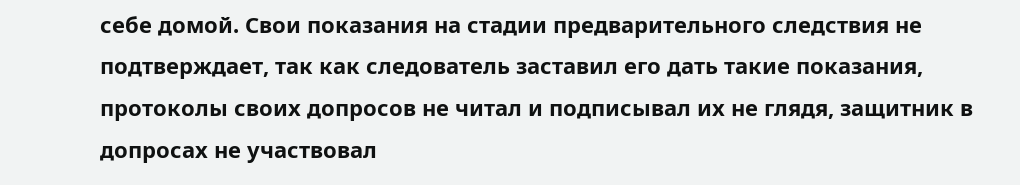себе домой. Свои показания на стадии предварительного следствия не подтверждает, так как следователь заставил его дать такие показания, протоколы своих допросов не читал и подписывал их не глядя, защитник в допросах не участвовал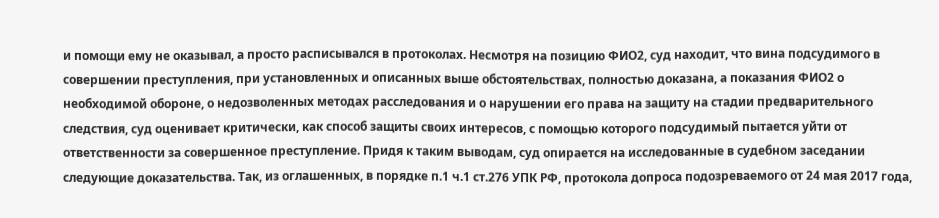и помощи ему не оказывал, а просто расписывался в протоколах. Несмотря на позицию ФИО2, суд находит, что вина подсудимого в совершении преступления, при установленных и описанных выше обстоятельствах, полностью доказана, а показания ФИО2 о необходимой обороне, о недозволенных методах расследования и о нарушении его права на защиту на стадии предварительного следствия, суд оценивает критически, как способ защиты своих интересов, с помощью которого подсудимый пытается уйти от ответственности за совершенное преступление. Придя к таким выводам, суд опирается на исследованные в судебном заседании следующие доказательства. Так, из оглашенных, в порядке п.1 ч.1 ст.276 УПК РФ, протокола допроса подозреваемого от 24 мая 2017 года,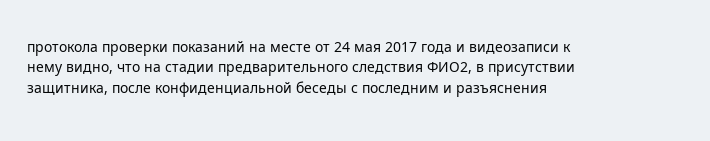протокола проверки показаний на месте от 24 мая 2017 года и видеозаписи к нему видно, что на стадии предварительного следствия ФИО2, в присутствии защитника, после конфиденциальной беседы с последним и разъяснения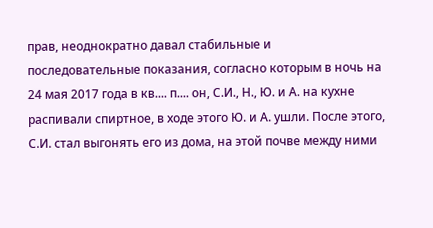прав, неоднократно давал стабильные и последовательные показания, согласно которым в ночь на 24 мая 2017 года в кв.... п.... он, С.И., Н., Ю. и А. на кухне распивали спиртное, в ходе этого Ю. и А. ушли. После этого, С.И. стал выгонять его из дома, на этой почве между ними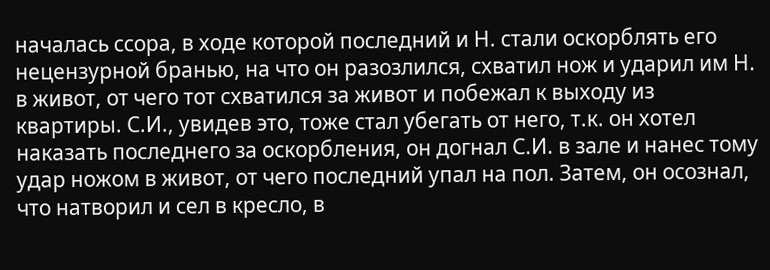началась ссора, в ходе которой последний и Н. стали оскорблять его нецензурной бранью, на что он разозлился, схватил нож и ударил им Н. в живот, от чего тот схватился за живот и побежал к выходу из квартиры. С.И., увидев это, тоже стал убегать от него, т.к. он хотел наказать последнего за оскорбления, он догнал С.И. в зале и нанес тому удар ножом в живот, от чего последний упал на пол. Затем, он осознал, что натворил и сел в кресло, в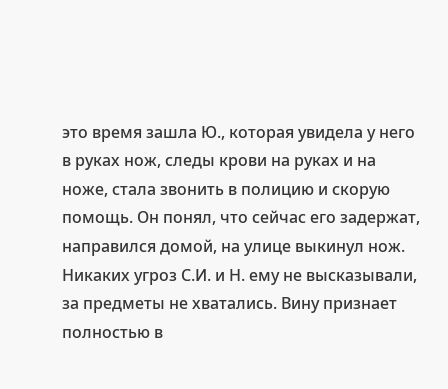это время зашла Ю., которая увидела у него в руках нож, следы крови на руках и на ноже, стала звонить в полицию и скорую помощь. Он понял, что сейчас его задержат, направился домой, на улице выкинул нож. Никаких угроз С.И. и Н. ему не высказывали, за предметы не хватались. Вину признает полностью в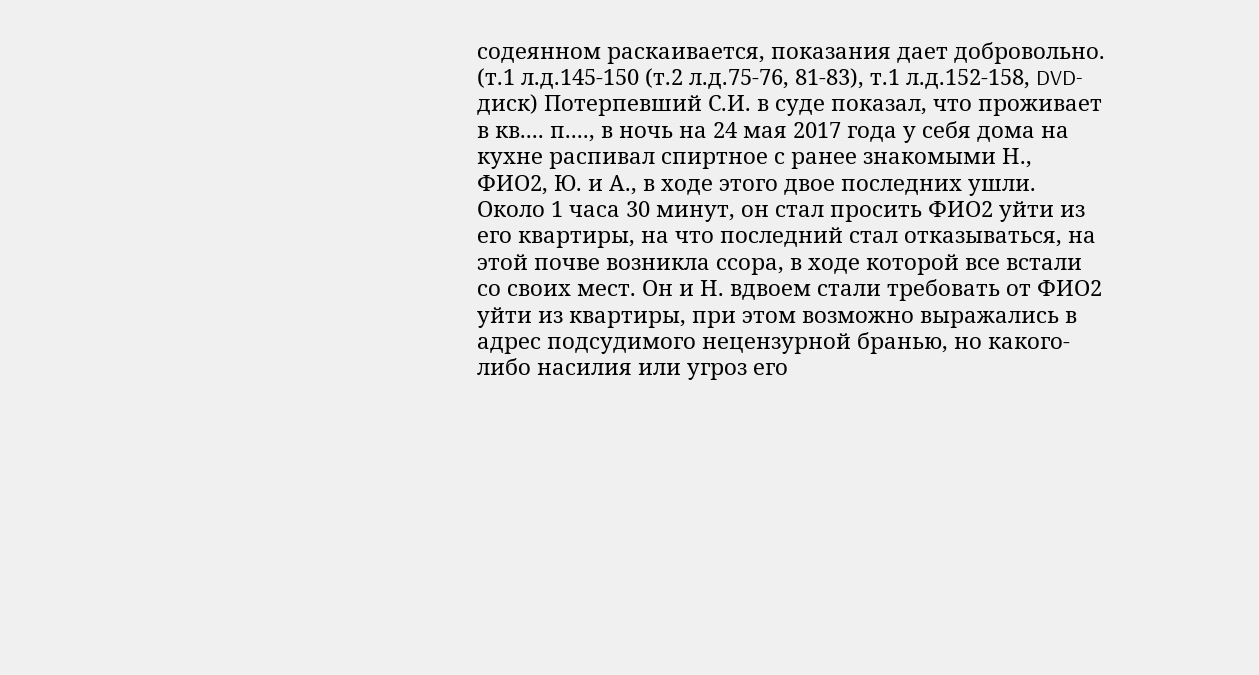содеянном раскаивается, показания дает добровольно. (т.1 л.д.145-150 (т.2 л.д.75-76, 81-83), т.1 л.д.152-158, DVD-диск) Потерпевший С.И. в суде показал, что проживает в кв.... п...., в ночь на 24 мая 2017 года у себя дома на кухне распивал спиртное с ранее знакомыми Н., ФИО2, Ю. и А., в ходе этого двое последних ушли. Около 1 часа 30 минут, он стал просить ФИО2 уйти из его квартиры, на что последний стал отказываться, на этой почве возникла ссора, в ходе которой все встали со своих мест. Он и Н. вдвоем стали требовать от ФИО2 уйти из квартиры, при этом возможно выражались в адрес подсудимого нецензурной бранью, но какого-либо насилия или угроз его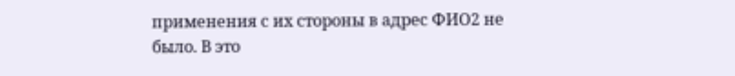применения с их стороны в адрес ФИО2 не было. В это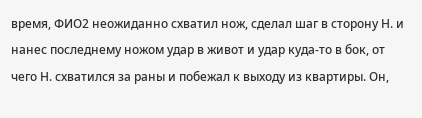время, ФИО2 неожиданно схватил нож, сделал шаг в сторону Н. и нанес последнему ножом удар в живот и удар куда-то в бок, от чего Н. схватился за раны и побежал к выходу из квартиры. Он,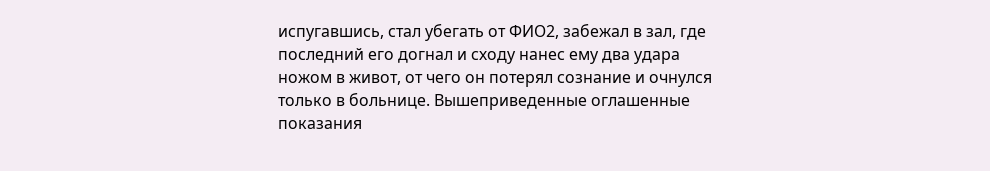испугавшись, стал убегать от ФИО2, забежал в зал, где последний его догнал и сходу нанес ему два удара ножом в живот, от чего он потерял сознание и очнулся только в больнице. Вышеприведенные оглашенные показания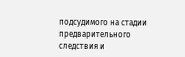подсудимого на стадии предварительного следствия и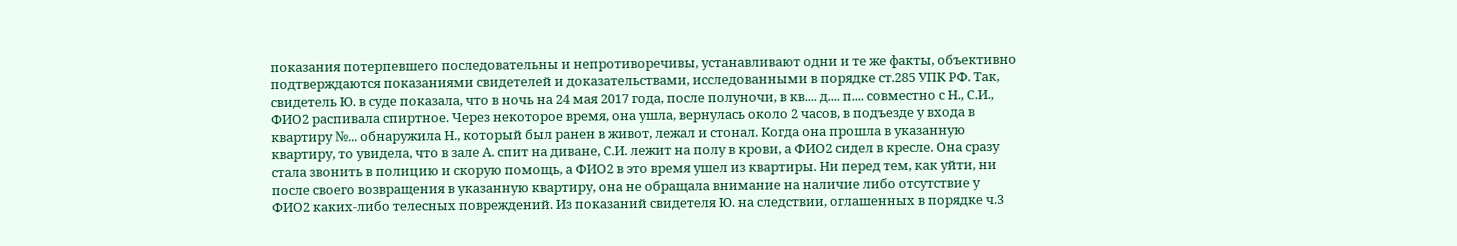показания потерпевшего последовательны и непротиворечивы, устанавливают одни и те же факты, объективно подтверждаются показаниями свидетелей и доказательствами, исследованными в порядке ст.285 УПК РФ. Так, свидетель Ю. в суде показала, что в ночь на 24 мая 2017 года, после полуночи, в кв.... д.... п.... совместно с Н., С.И., ФИО2 распивала спиртное. Через некоторое время, она ушла, вернулась около 2 часов, в подъезде у входа в квартиру №... обнаружила Н., который был ранен в живот, лежал и стонал. Когда она прошла в указанную квартиру, то увидела, что в зале А. спит на диване, С.И. лежит на полу в крови, а ФИО2 сидел в кресле. Она сразу стала звонить в полицию и скорую помощь, а ФИО2 в это время ушел из квартиры. Ни перед тем, как уйти, ни после своего возвращения в указанную квартиру, она не обращала внимание на наличие либо отсутствие у ФИО2 каких-либо телесных повреждений. Из показаний свидетеля Ю. на следствии, оглашенных в порядке ч.3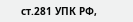ст.281 УПК РФ,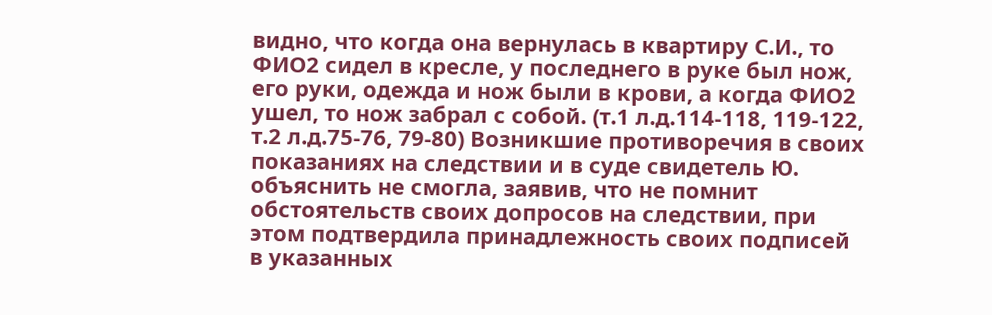видно, что когда она вернулась в квартиру С.И., то ФИО2 сидел в кресле, у последнего в руке был нож, его руки, одежда и нож были в крови, а когда ФИО2 ушел, то нож забрал с собой. (т.1 л.д.114-118, 119-122, т.2 л.д.75-76, 79-80) Возникшие противоречия в своих показаниях на следствии и в суде свидетель Ю. объяснить не смогла, заявив, что не помнит обстоятельств своих допросов на следствии, при этом подтвердила принадлежность своих подписей в указанных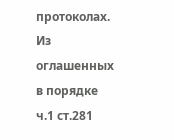протоколах. Из оглашенных в порядке ч.1 ст.281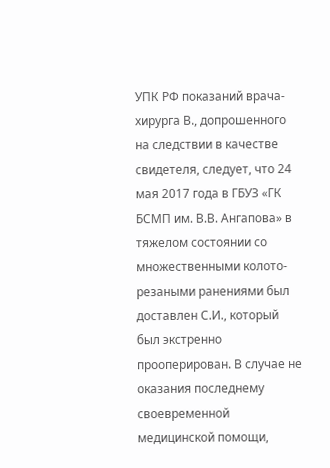УПК РФ показаний врача-хирурга В., допрошенного на следствии в качестве свидетеля, следует, что 24 мая 2017 года в ГБУЗ «ГК БСМП им. В.В. Ангапова» в тяжелом состоянии со множественными колото-резаными ранениями был доставлен С.И., который был экстренно прооперирован. В случае не оказания последнему своевременной медицинской помощи,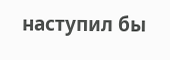наступил бы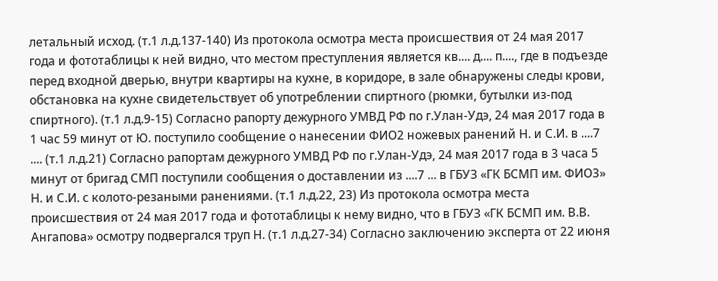летальный исход. (т.1 л.д.137-140) Из протокола осмотра места происшествия от 24 мая 2017 года и фототаблицы к ней видно, что местом преступления является кв.... д.... п...., где в подъезде перед входной дверью, внутри квартиры на кухне, в коридоре, в зале обнаружены следы крови, обстановка на кухне свидетельствует об употреблении спиртного (рюмки, бутылки из-под спиртного). (т.1 л.д.9-15) Согласно рапорту дежурного УМВД РФ по г.Улан-Удэ, 24 мая 2017 года в 1 час 59 минут от Ю. поступило сообщение о нанесении ФИО2 ножевых ранений Н. и С.И. в ....7 .... (т.1 л.д.21) Согласно рапортам дежурного УМВД РФ по г.Улан-Удэ, 24 мая 2017 года в 3 часа 5 минут от бригад СМП поступили сообщения о доставлении из ....7 ... в ГБУЗ «ГК БСМП им. ФИО3» Н. и С.И. с колото-резаными ранениями. (т.1 л.д.22, 23) Из протокола осмотра места происшествия от 24 мая 2017 года и фототаблицы к нему видно, что в ГБУЗ «ГК БСМП им. В.В. Ангапова» осмотру подвергался труп Н. (т.1 л.д.27-34) Согласно заключению эксперта от 22 июня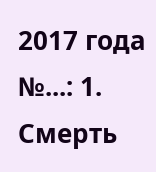2017 года №...: 1. Смерть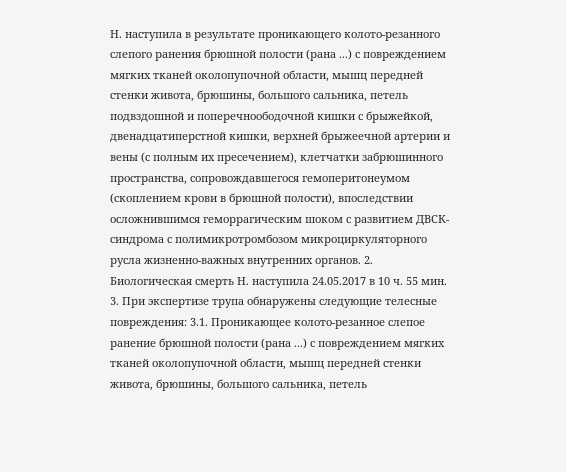Н. наступила в результате проникающего колото-резанного слепого ранения брюшной полости (рана ...) с повреждением мягких тканей околопупочной области, мышц передней стенки живота, брюшины, большого сальника, петель подвздошной и поперечноободочной кишки с брыжейкой, двенадцатиперстной кишки, верхней брыжеечной артерии и вены (с полным их пресечением), клетчатки забрюшинного пространства, сопровождавшегося гемоперитонеумом (скоплением крови в брюшной полости), впоследствии осложнившимся геморрагическим шоком с развитием ДВСК-синдрома с полимикротромбозом микроциркуляторного русла жизненно-важных внутренних органов. 2. Биологическая смерть Н. наступила 24.05.2017 в 10 ч. 55 мин. 3. При экспертизе трупа обнаружены следующие телесные повреждения: 3.1. Проникающее колото-резанное слепое ранение брюшной полости (рана ...) с повреждением мягких тканей околопупочной области, мышц передней стенки живота, брюшины, большого сальника, петель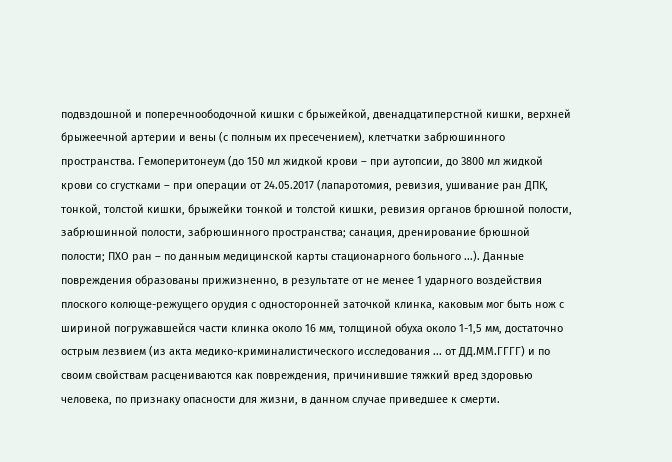подвздошной и поперечноободочной кишки с брыжейкой, двенадцатиперстной кишки, верхней брыжеечной артерии и вены (с полным их пресечением), клетчатки забрюшинного пространства. Гемоперитонеум (до 150 мл жидкой крови – при аутопсии, до 3800 мл жидкой крови со сгустками – при операции от 24.05.2017 (лапаротомия, ревизия, ушивание ран ДПК, тонкой, толстой кишки, брыжейки тонкой и толстой кишки, ревизия органов брюшной полости, забрюшинной полости, забрюшинного пространства; санация, дренирование брюшной полости; ПХО ран – по данным медицинской карты стационарного больного ...). Данные повреждения образованы прижизненно, в результате от не менее 1 ударного воздействия плоского колюще-режущего орудия с односторонней заточкой клинка, каковым мог быть нож с шириной погружавшейся части клинка около 16 мм, толщиной обуха около 1-1,5 мм, достаточно острым лезвием (из акта медико-криминалистического исследования ... от ДД.ММ.ГГГГ) и по своим свойствам расцениваются как повреждения, причинившие тяжкий вред здоровью человека, по признаку опасности для жизни, в данном случае приведшее к смерти.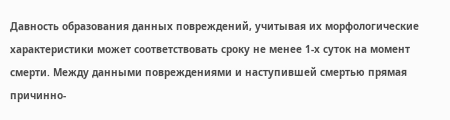Давность образования данных повреждений, учитывая их морфологические характеристики может соответствовать сроку не менее 1-х суток на момент смерти. Между данными повреждениями и наступившей смертью прямая причинно-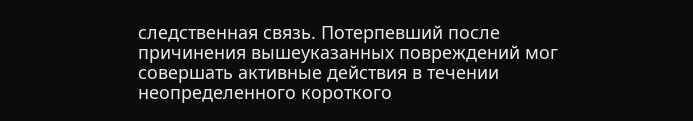следственная связь. Потерпевший после причинения вышеуказанных повреждений мог совершать активные действия в течении неопределенного короткого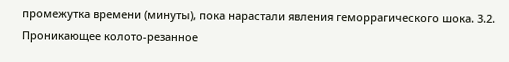промежутка времени (минуты), пока нарастали явления геморрагического шока. 3.2. Проникающее колото-резанное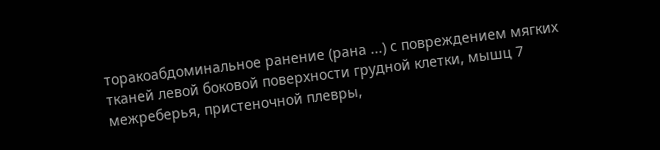торакоабдоминальное ранение (рана ...) с повреждением мягких тканей левой боковой поверхности грудной клетки, мышц 7 межреберья, пристеночной плевры,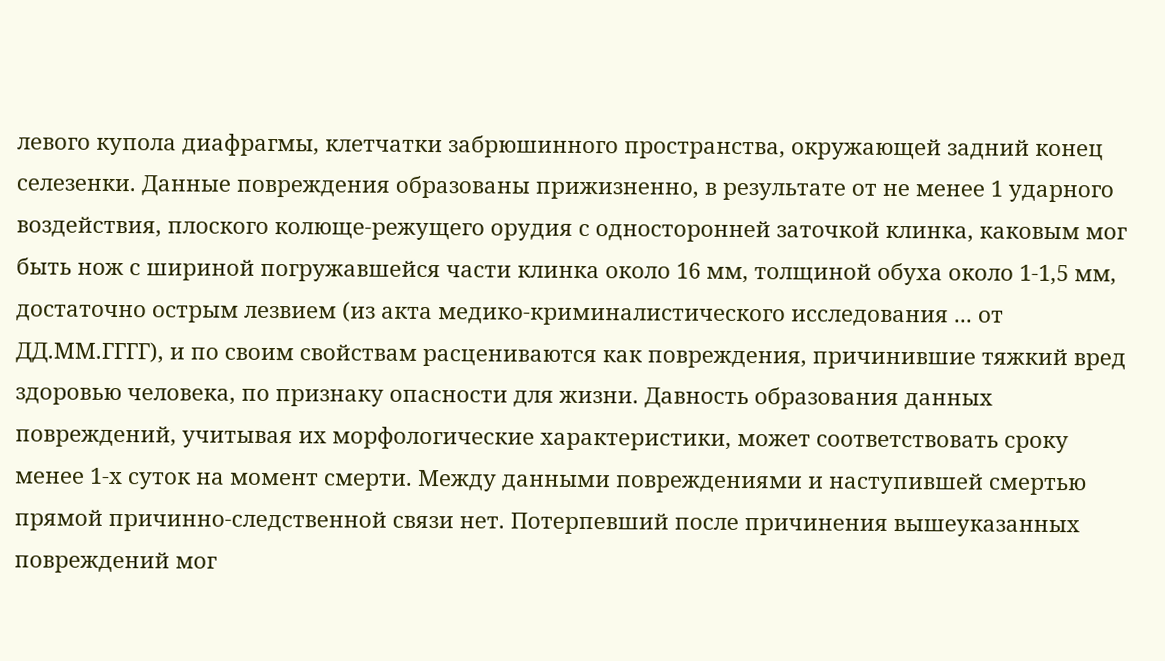левого купола диафрагмы, клетчатки забрюшинного пространства, окружающей задний конец селезенки. Данные повреждения образованы прижизненно, в результате от не менее 1 ударного воздействия, плоского колюще-режущего орудия с односторонней заточкой клинка, каковым мог быть нож с шириной погружавшейся части клинка около 16 мм, толщиной обуха около 1-1,5 мм, достаточно острым лезвием (из акта медико-криминалистического исследования ... от ДД.ММ.ГГГГ), и по своим свойствам расцениваются как повреждения, причинившие тяжкий вред здоровью человека, по признаку опасности для жизни. Давность образования данных повреждений, учитывая их морфологические характеристики, может соответствовать сроку менее 1-х суток на момент смерти. Между данными повреждениями и наступившей смертью прямой причинно-следственной связи нет. Потерпевший после причинения вышеуказанных повреждений мог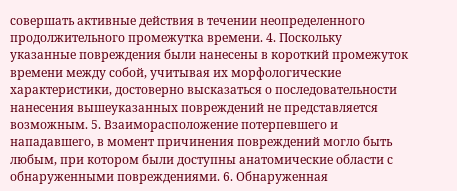совершать активные действия в течении неопределенного продолжительного промежутка времени. 4. Поскольку указанные повреждения были нанесены в короткий промежуток времени между собой, учитывая их морфологические характеристики, достоверно высказаться о последовательности нанесения вышеуказанных повреждений не представляется возможным. 5. Взаиморасположение потерпевшего и нападавшего, в момент причинения повреждений могло быть любым, при котором были доступны анатомические области с обнаруженными повреждениями. 6. Обнаруженная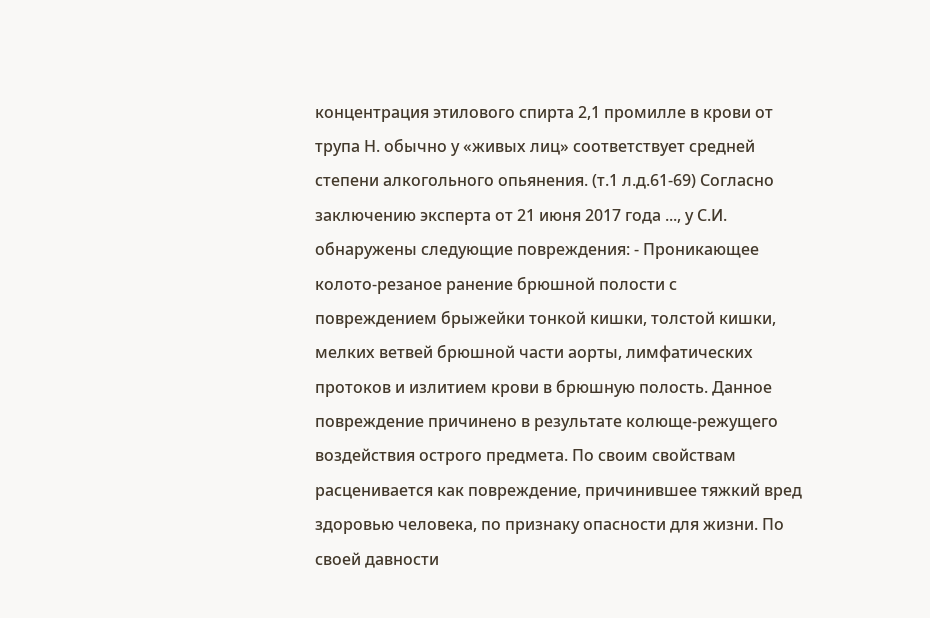концентрация этилового спирта 2,1 промилле в крови от трупа Н. обычно у «живых лиц» соответствует средней степени алкогольного опьянения. (т.1 л.д.61-69) Согласно заключению эксперта от 21 июня 2017 года ..., у С.И. обнаружены следующие повреждения: - Проникающее колото-резаное ранение брюшной полости с повреждением брыжейки тонкой кишки, толстой кишки, мелких ветвей брюшной части аорты, лимфатических протоков и излитием крови в брюшную полость. Данное повреждение причинено в результате колюще-режущего воздействия острого предмета. По своим свойствам расценивается как повреждение, причинившее тяжкий вред здоровью человека, по признаку опасности для жизни. По своей давности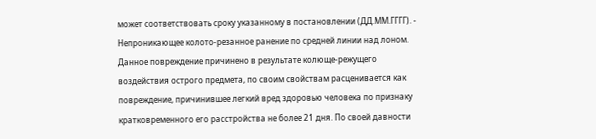может соответствовать сроку указанному в постановлении (ДД.ММ.ГГГГ). - Непроникающее колото-резанное ранение по средней линии над лоном. Данное повреждение причинено в результате колюще-режущего воздействия острого предмета, по своим свойствам расценивается как повреждение, причинившее легкий вред здоровью человека по признаку кратковременного его расстройства не более 21 дня. По своей давности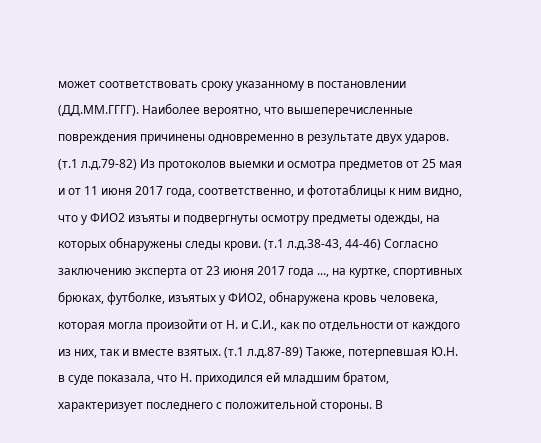может соответствовать сроку указанному в постановлении (ДД.ММ.ГГГГ). Наиболее вероятно, что вышеперечисленные повреждения причинены одновременно в результате двух ударов. (т.1 л.д.79-82) Из протоколов выемки и осмотра предметов от 25 мая и от 11 июня 2017 года, соответственно, и фототаблицы к ним видно, что у ФИО2 изъяты и подвергнуты осмотру предметы одежды, на которых обнаружены следы крови. (т.1 л.д.38-43, 44-46) Согласно заключению эксперта от 23 июня 2017 года ..., на куртке, спортивных брюках, футболке, изъятых у ФИО2, обнаружена кровь человека, которая могла произойти от Н. и С.И., как по отдельности от каждого из них, так и вместе взятых. (т.1 л.д.87-89) Также, потерпевшая Ю.Н. в суде показала, что Н. приходился ей младшим братом, характеризует последнего с положительной стороны. В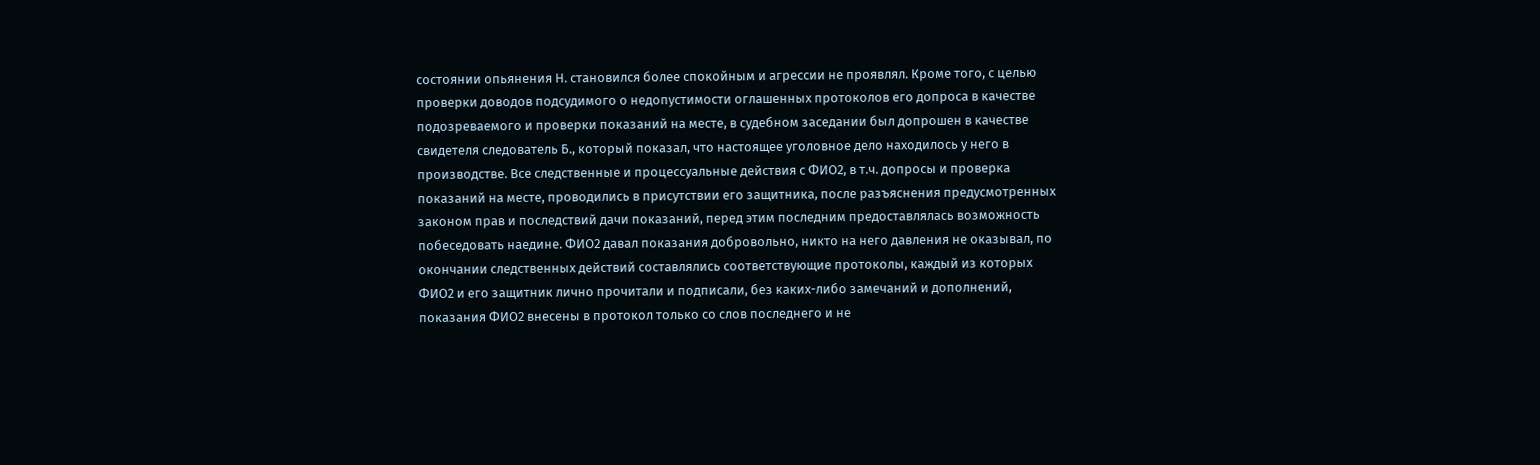состоянии опьянения Н. становился более спокойным и агрессии не проявлял. Кроме того, с целью проверки доводов подсудимого о недопустимости оглашенных протоколов его допроса в качестве подозреваемого и проверки показаний на месте, в судебном заседании был допрошен в качестве свидетеля следователь Б., который показал, что настоящее уголовное дело находилось у него в производстве. Все следственные и процессуальные действия с ФИО2, в т.ч. допросы и проверка показаний на месте, проводились в присутствии его защитника, после разъяснения предусмотренных законом прав и последствий дачи показаний, перед этим последним предоставлялась возможность побеседовать наедине. ФИО2 давал показания добровольно, никто на него давления не оказывал, по окончании следственных действий составлялись соответствующие протоколы, каждый из которых ФИО2 и его защитник лично прочитали и подписали, без каких-либо замечаний и дополнений, показания ФИО2 внесены в протокол только со слов последнего и не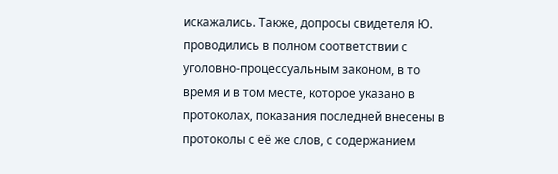искажались. Также, допросы свидетеля Ю. проводились в полном соответствии с уголовно-процессуальным законом, в то время и в том месте, которое указано в протоколах, показания последней внесены в протоколы с её же слов, с содержанием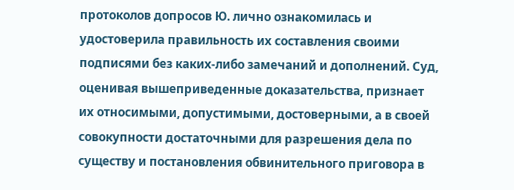протоколов допросов Ю. лично ознакомилась и удостоверила правильность их составления своими подписями без каких-либо замечаний и дополнений. Суд, оценивая вышеприведенные доказательства, признает их относимыми, допустимыми, достоверными, а в своей совокупности достаточными для разрешения дела по существу и постановления обвинительного приговора в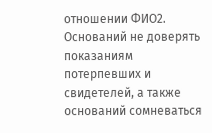отношении ФИО2. Оснований не доверять показаниям потерпевших и свидетелей, а также оснований сомневаться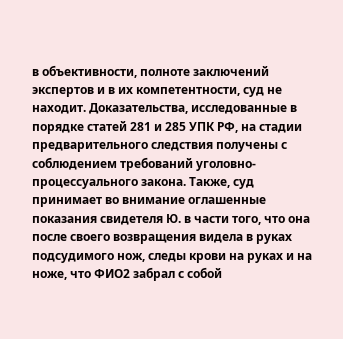в объективности, полноте заключений экспертов и в их компетентности, суд не находит. Доказательства, исследованные в порядке статей 281 и 285 УПК РФ, на стадии предварительного следствия получены с соблюдением требований уголовно-процессуального закона. Также, суд принимает во внимание оглашенные показания свидетеля Ю. в части того, что она после своего возвращения видела в руках подсудимого нож, следы крови на руках и на ноже, что ФИО2 забрал с собой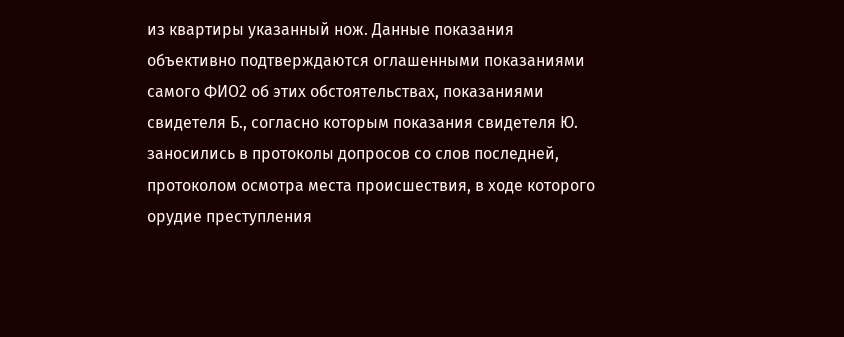из квартиры указанный нож. Данные показания объективно подтверждаются оглашенными показаниями самого ФИО2 об этих обстоятельствах, показаниями свидетеля Б., согласно которым показания свидетеля Ю. заносились в протоколы допросов со слов последней, протоколом осмотра места происшествия, в ходе которого орудие преступления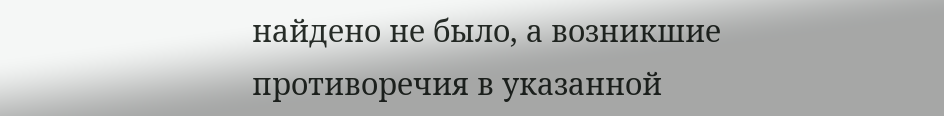найдено не было, а возникшие противоречия в указанной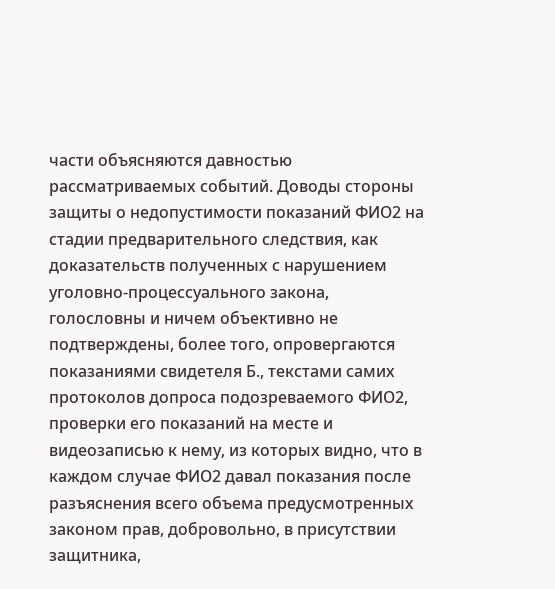части объясняются давностью рассматриваемых событий. Доводы стороны защиты о недопустимости показаний ФИО2 на стадии предварительного следствия, как доказательств полученных с нарушением уголовно-процессуального закона, голословны и ничем объективно не подтверждены, более того, опровергаются показаниями свидетеля Б., текстами самих протоколов допроса подозреваемого ФИО2, проверки его показаний на месте и видеозаписью к нему, из которых видно, что в каждом случае ФИО2 давал показания после разъяснения всего объема предусмотренных законом прав, добровольно, в присутствии защитника,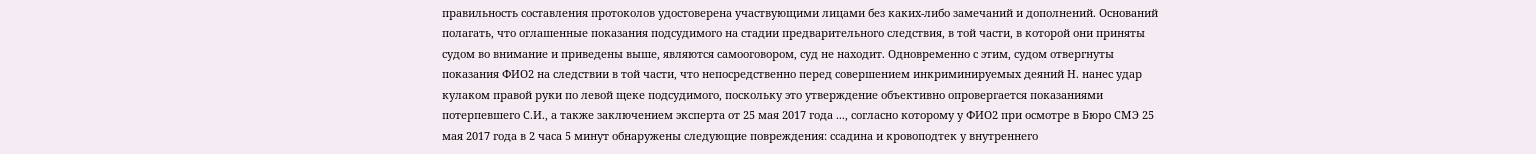правильность составления протоколов удостоверена участвующими лицами без каких-либо замечаний и дополнений. Оснований полагать, что оглашенные показания подсудимого на стадии предварительного следствия, в той части, в которой они приняты судом во внимание и приведены выше, являются самооговором, суд не находит. Одновременно с этим, судом отвергнуты показания ФИО2 на следствии в той части, что непосредственно перед совершением инкриминируемых деяний Н. нанес удар кулаком правой руки по левой щеке подсудимого, поскольку это утверждение объективно опровергается показаниями потерпевшего С.И., а также заключением эксперта от 25 мая 2017 года ..., согласно которому у ФИО2 при осмотре в Бюро СМЭ 25 мая 2017 года в 2 часа 5 минут обнаружены следующие повреждения: ссадина и кровоподтек у внутреннего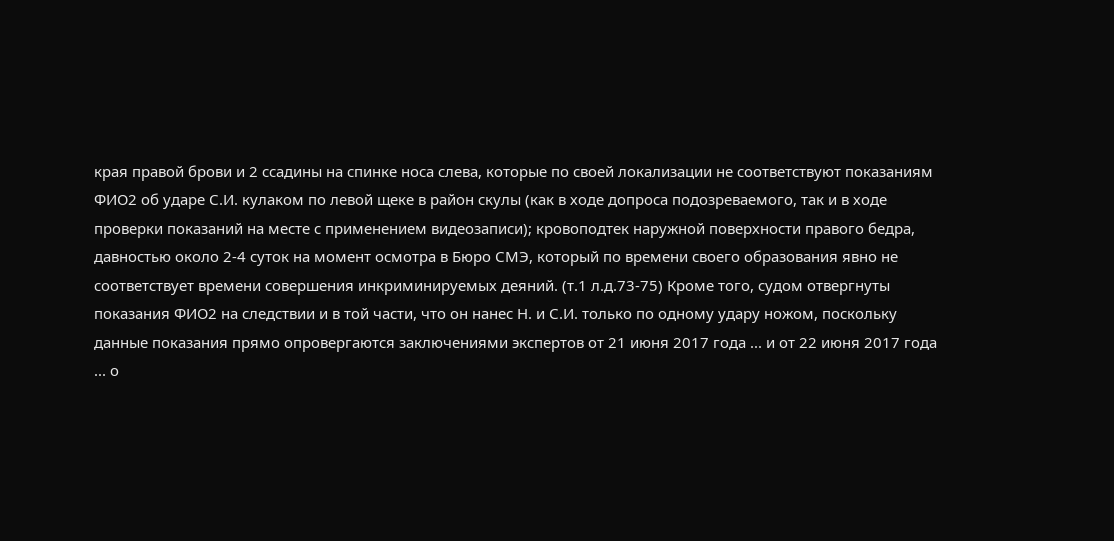края правой брови и 2 ссадины на спинке носа слева, которые по своей локализации не соответствуют показаниям ФИО2 об ударе С.И. кулаком по левой щеке в район скулы (как в ходе допроса подозреваемого, так и в ходе проверки показаний на месте с применением видеозаписи); кровоподтек наружной поверхности правого бедра, давностью около 2-4 суток на момент осмотра в Бюро СМЭ, который по времени своего образования явно не соответствует времени совершения инкриминируемых деяний. (т.1 л.д.73-75) Кроме того, судом отвергнуты показания ФИО2 на следствии и в той части, что он нанес Н. и С.И. только по одному удару ножом, поскольку данные показания прямо опровергаются заключениями экспертов от 21 июня 2017 года ... и от 22 июня 2017 года ... о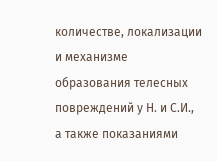количестве, локализации и механизме образования телесных повреждений у Н. и С.И., а также показаниями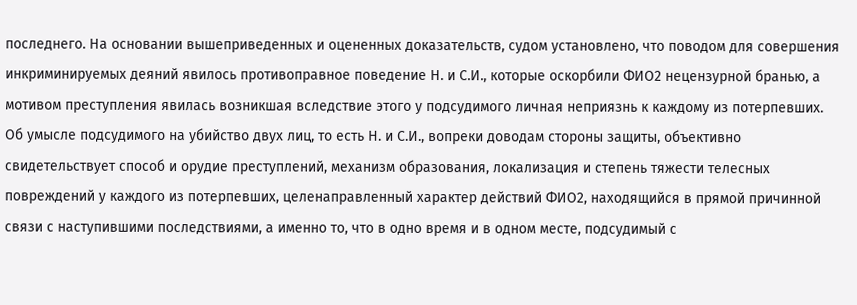последнего. На основании вышеприведенных и оцененных доказательств, судом установлено, что поводом для совершения инкриминируемых деяний явилось противоправное поведение Н. и С.И., которые оскорбили ФИО2 нецензурной бранью, а мотивом преступления явилась возникшая вследствие этого у подсудимого личная неприязнь к каждому из потерпевших. Об умысле подсудимого на убийство двух лиц, то есть Н. и С.И., вопреки доводам стороны защиты, объективно свидетельствует способ и орудие преступлений, механизм образования, локализация и степень тяжести телесных повреждений у каждого из потерпевших, целенаправленный характер действий ФИО2, находящийся в прямой причинной связи с наступившими последствиями, а именно то, что в одно время и в одном месте, подсудимый с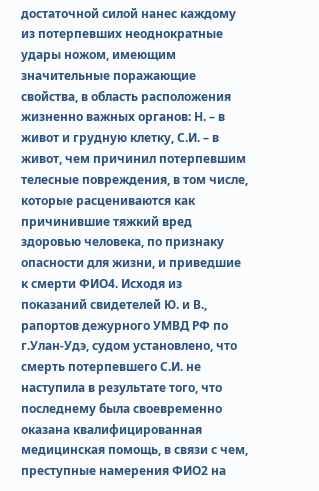достаточной силой нанес каждому из потерпевших неоднократные удары ножом, имеющим значительные поражающие свойства, в область расположения жизненно важных органов: Н. – в живот и грудную клетку, С.И. – в живот, чем причинил потерпевшим телесные повреждения, в том числе, которые расцениваются как причинившие тяжкий вред здоровью человека, по признаку опасности для жизни, и приведшие к смерти ФИО4. Исходя из показаний свидетелей Ю. и В., рапортов дежурного УМВД РФ по г.Улан-Удэ, судом установлено, что смерть потерпевшего С.И. не наступила в результате того, что последнему была своевременно оказана квалифицированная медицинская помощь, в связи с чем, преступные намерения ФИО2 на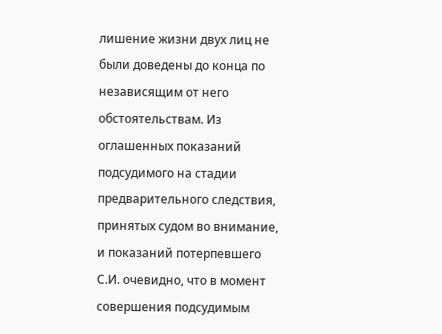лишение жизни двух лиц не были доведены до конца по независящим от него обстоятельствам. Из оглашенных показаний подсудимого на стадии предварительного следствия, принятых судом во внимание, и показаний потерпевшего С.И. очевидно, что в момент совершения подсудимым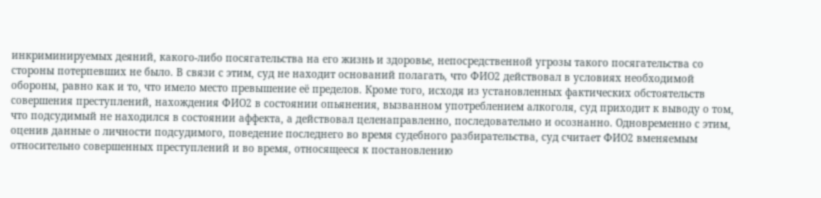инкриминируемых деяний, какого-либо посягательства на его жизнь и здоровье, непосредственной угрозы такого посягательства со стороны потерпевших не было. В связи с этим, суд не находит оснований полагать, что ФИО2 действовал в условиях необходимой обороны, равно как и то, что имело место превышение её пределов. Кроме того, исходя из установленных фактических обстоятельств совершения преступлений, нахождения ФИО2 в состоянии опьянения, вызванном употреблением алкоголя, суд приходит к выводу о том, что подсудимый не находился в состоянии аффекта, а действовал целенаправленно, последовательно и осознанно. Одновременно с этим, оценив данные о личности подсудимого, поведение последнего во время судебного разбирательства, суд считает ФИО2 вменяемым относительно совершенных преступлений и во время, относящееся к постановлению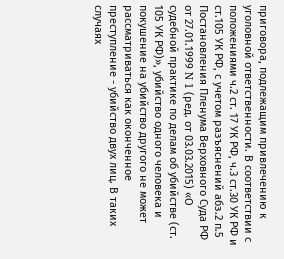приговора, подлежащим привлечению к уголовной ответственности. В соответствии с положениями ч.2 ст. 17 УК РФ, ч.3 ст.30 УК РФ и ст.105 УК РФ, с учетом разъяснений абз.2 п.5 Постановления Пленума Верховного Суда РФ от 27.01.1999 N 1 (ред. от 03.03.2015) «О судебной практике по делам об убийстве (ст. 105 УК РФ)», убийство одного человека и покушение на убийство другого не может рассматриваться как оконченное преступление - убийство двух лиц. В таких случаях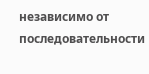независимо от последовательности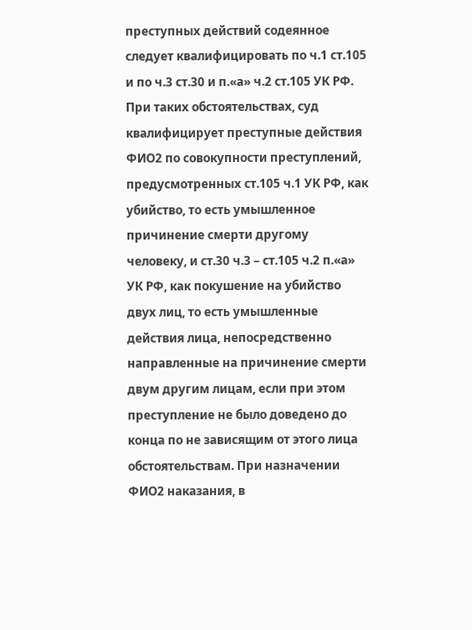преступных действий содеянное следует квалифицировать по ч.1 ст.105 и по ч.3 ст.30 и п.«а» ч.2 ст.105 УК РФ. При таких обстоятельствах, суд квалифицирует преступные действия ФИО2 по совокупности преступлений, предусмотренных ст.105 ч.1 УК РФ, как убийство, то есть умышленное причинение смерти другому человеку, и ст.30 ч.3 – ст.105 ч.2 п.«а» УК РФ, как покушение на убийство двух лиц, то есть умышленные действия лица, непосредственно направленные на причинение смерти двум другим лицам, если при этом преступление не было доведено до конца по не зависящим от этого лица обстоятельствам. При назначении ФИО2 наказания, в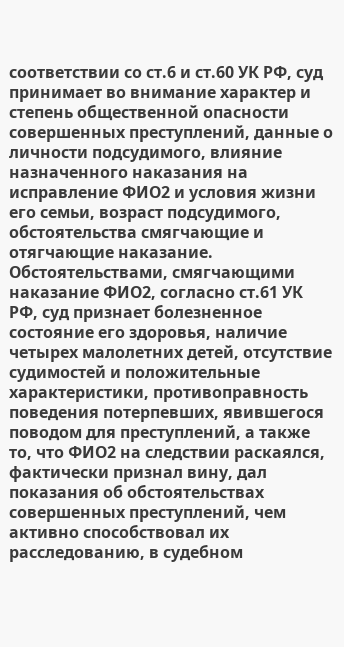соответствии со ст.6 и ст.60 УК РФ, суд принимает во внимание характер и степень общественной опасности совершенных преступлений, данные о личности подсудимого, влияние назначенного наказания на исправление ФИО2 и условия жизни его семьи, возраст подсудимого, обстоятельства смягчающие и отягчающие наказание. Обстоятельствами, смягчающими наказание ФИО2, согласно ст.61 УК РФ, суд признает болезненное состояние его здоровья, наличие четырех малолетних детей, отсутствие судимостей и положительные характеристики, противоправность поведения потерпевших, явившегося поводом для преступлений, а также то, что ФИО2 на следствии раскаялся, фактически признал вину, дал показания об обстоятельствах совершенных преступлений, чем активно способствовал их расследованию, в судебном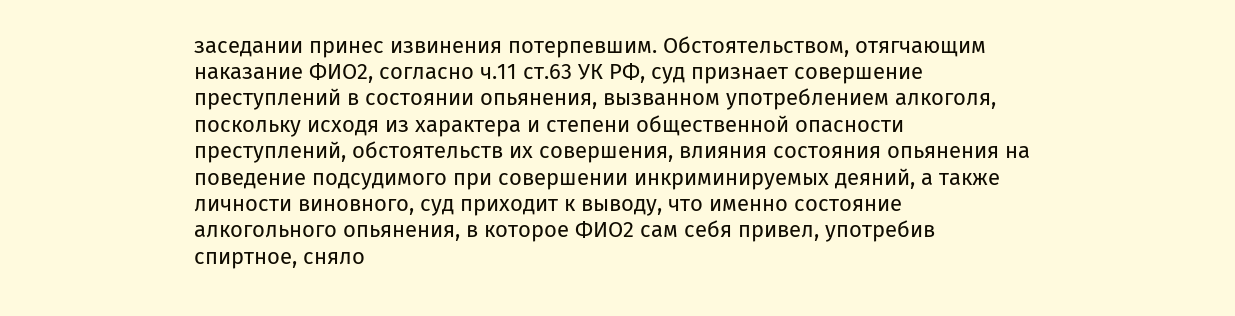заседании принес извинения потерпевшим. Обстоятельством, отягчающим наказание ФИО2, согласно ч.11 ст.63 УК РФ, суд признает совершение преступлений в состоянии опьянения, вызванном употреблением алкоголя, поскольку исходя из характера и степени общественной опасности преступлений, обстоятельств их совершения, влияния состояния опьянения на поведение подсудимого при совершении инкриминируемых деяний, а также личности виновного, суд приходит к выводу, что именно состояние алкогольного опьянения, в которое ФИО2 сам себя привел, употребив спиртное, сняло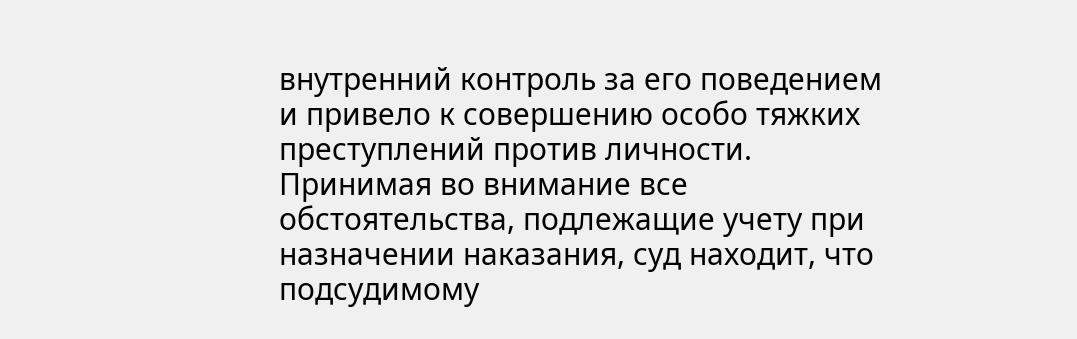внутренний контроль за его поведением и привело к совершению особо тяжких преступлений против личности. Принимая во внимание все обстоятельства, подлежащие учету при назначении наказания, суд находит, что подсудимому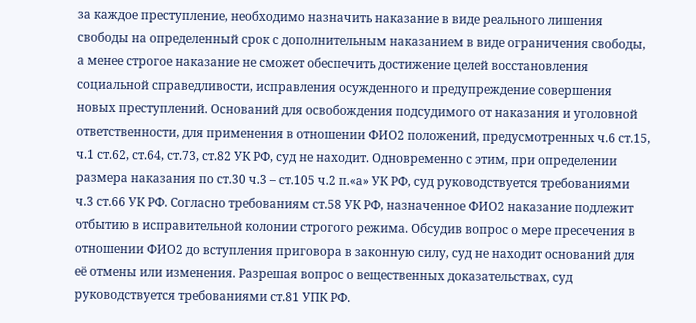за каждое преступление, необходимо назначить наказание в виде реального лишения свободы на определенный срок с дополнительным наказанием в виде ограничения свободы, а менее строгое наказание не сможет обеспечить достижение целей восстановления социальной справедливости, исправления осужденного и предупреждение совершения новых преступлений. Оснований для освобождения подсудимого от наказания и уголовной ответственности, для применения в отношении ФИО2 положений, предусмотренных ч.6 ст.15, ч.1 ст.62, ст.64, ст.73, ст.82 УК РФ, суд не находит. Одновременно с этим, при определении размера наказания по ст.30 ч.3 – ст.105 ч.2 п.«а» УК РФ, суд руководствуется требованиями ч.3 ст.66 УК РФ. Согласно требованиям ст.58 УК РФ, назначенное ФИО2 наказание подлежит отбытию в исправительной колонии строгого режима. Обсудив вопрос о мере пресечения в отношении ФИО2 до вступления приговора в законную силу, суд не находит оснований для её отмены или изменения. Разрешая вопрос о вещественных доказательствах, суд руководствуется требованиями ст.81 УПК РФ.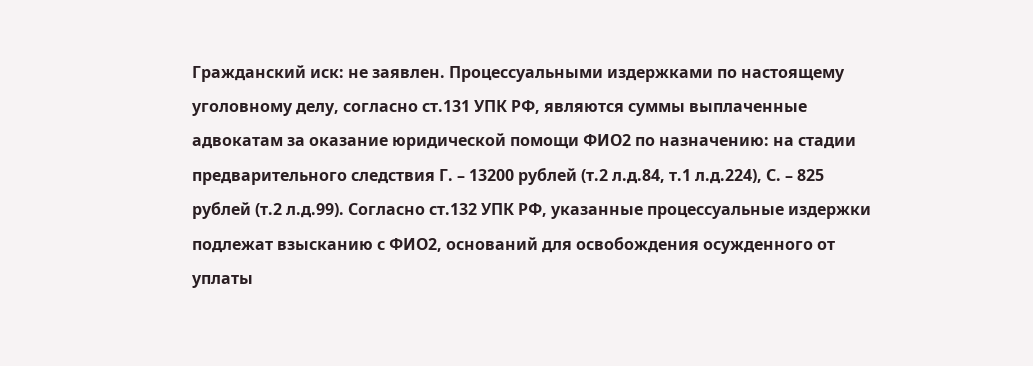Гражданский иск: не заявлен. Процессуальными издержками по настоящему уголовному делу, согласно ст.131 УПК РФ, являются суммы выплаченные адвокатам за оказание юридической помощи ФИО2 по назначению: на стадии предварительного следствия Г. – 13200 рублей (т.2 л.д.84, т.1 л.д.224), С. – 825 рублей (т.2 л.д.99). Согласно ст.132 УПК РФ, указанные процессуальные издержки подлежат взысканию с ФИО2, оснований для освобождения осужденного от уплаты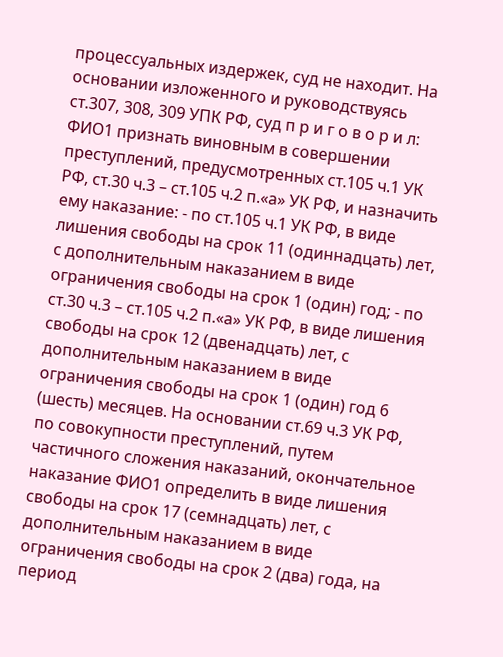процессуальных издержек, суд не находит. На основании изложенного и руководствуясь ст.307, 308, 309 УПК РФ, суд п р и г о в о р и л: ФИО1 признать виновным в совершении преступлений, предусмотренных ст.105 ч.1 УК РФ, ст.30 ч.3 – ст.105 ч.2 п.«а» УК РФ, и назначить ему наказание: - по ст.105 ч.1 УК РФ, в виде лишения свободы на срок 11 (одиннадцать) лет, с дополнительным наказанием в виде ограничения свободы на срок 1 (один) год; - по ст.30 ч.3 – ст.105 ч.2 п.«а» УК РФ, в виде лишения свободы на срок 12 (двенадцать) лет, с дополнительным наказанием в виде ограничения свободы на срок 1 (один) год 6 (шесть) месяцев. На основании ст.69 ч.3 УК РФ, по совокупности преступлений, путем частичного сложения наказаний, окончательное наказание ФИО1 определить в виде лишения свободы на срок 17 (семнадцать) лет, с дополнительным наказанием в виде ограничения свободы на срок 2 (два) года, на период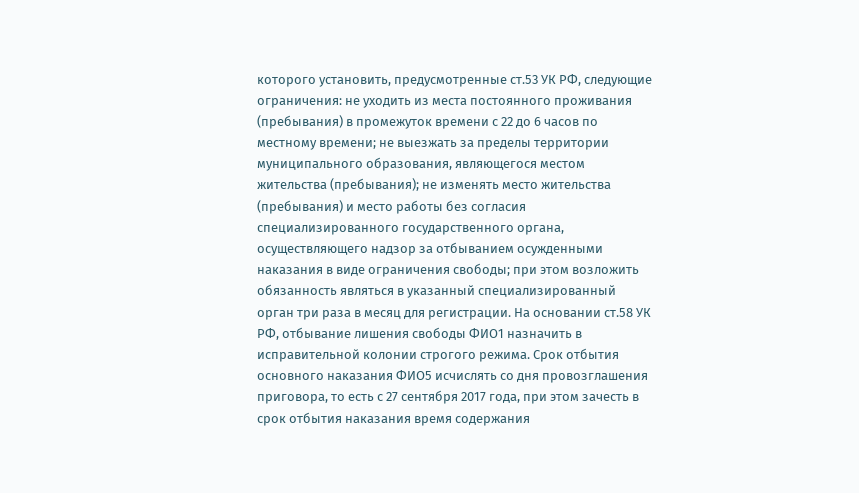которого установить, предусмотренные ст.53 УК РФ, следующие ограничения: не уходить из места постоянного проживания (пребывания) в промежуток времени с 22 до 6 часов по местному времени; не выезжать за пределы территории муниципального образования, являющегося местом жительства (пребывания); не изменять место жительства (пребывания) и место работы без согласия специализированного государственного органа, осуществляющего надзор за отбыванием осужденными наказания в виде ограничения свободы; при этом возложить обязанность являться в указанный специализированный орган три раза в месяц для регистрации. На основании ст.58 УК РФ, отбывание лишения свободы ФИО1 назначить в исправительной колонии строгого режима. Срок отбытия основного наказания ФИО5 исчислять со дня провозглашения приговора, то есть с 27 сентября 2017 года, при этом зачесть в срок отбытия наказания время содержания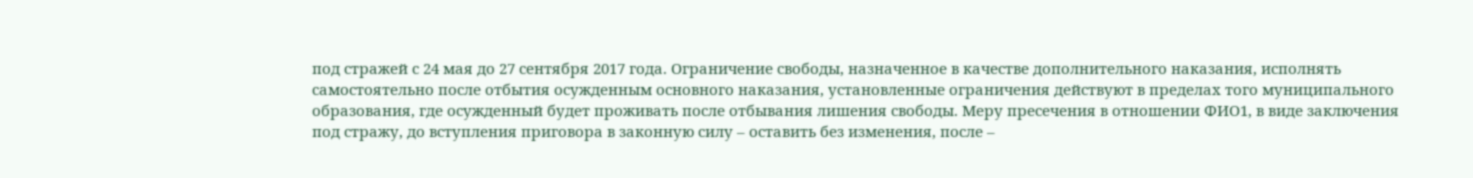под стражей с 24 мая до 27 сентября 2017 года. Ограничение свободы, назначенное в качестве дополнительного наказания, исполнять самостоятельно после отбытия осужденным основного наказания, установленные ограничения действуют в пределах того муниципального образования, где осужденный будет проживать после отбывания лишения свободы. Меру пресечения в отношении ФИО1, в виде заключения под стражу, до вступления приговора в законную силу – оставить без изменения, после –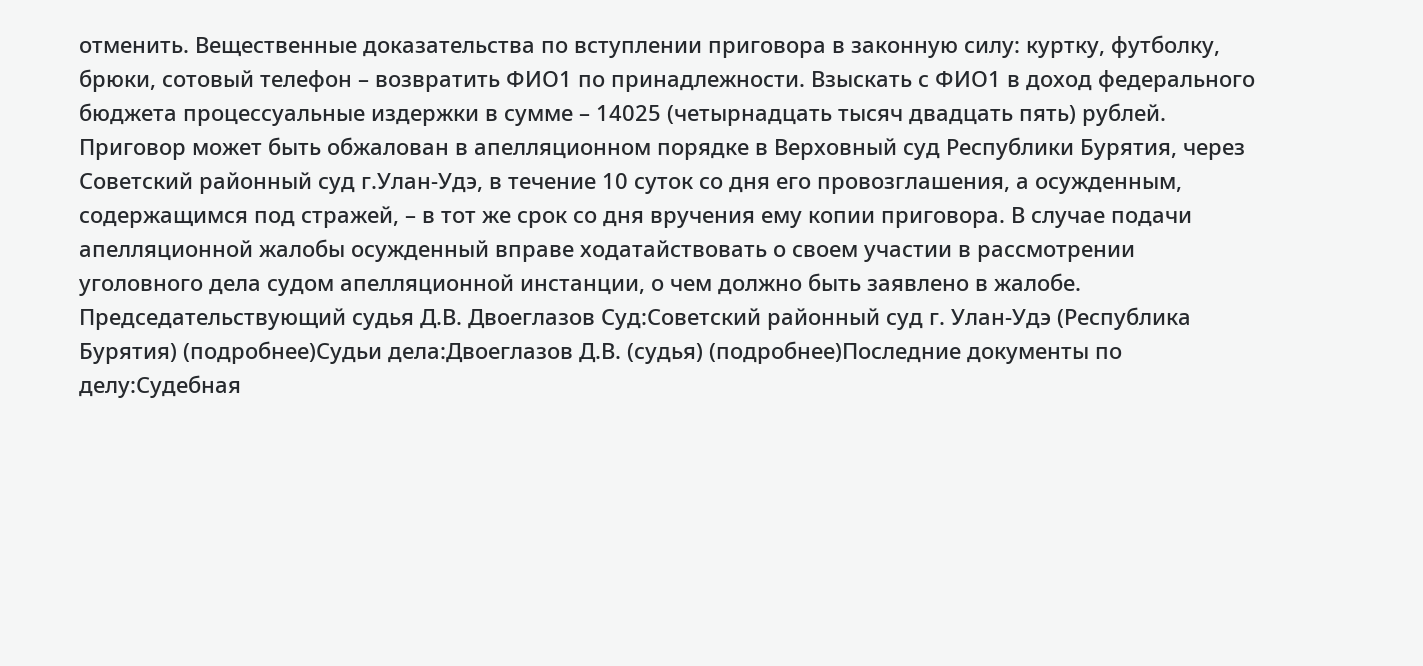отменить. Вещественные доказательства по вступлении приговора в законную силу: куртку, футболку, брюки, сотовый телефон – возвратить ФИО1 по принадлежности. Взыскать с ФИО1 в доход федерального бюджета процессуальные издержки в сумме – 14025 (четырнадцать тысяч двадцать пять) рублей. Приговор может быть обжалован в апелляционном порядке в Верховный суд Республики Бурятия, через Советский районный суд г.Улан-Удэ, в течение 10 суток со дня его провозглашения, а осужденным, содержащимся под стражей, – в тот же срок со дня вручения ему копии приговора. В случае подачи апелляционной жалобы осужденный вправе ходатайствовать о своем участии в рассмотрении уголовного дела судом апелляционной инстанции, о чем должно быть заявлено в жалобе. Председательствующий судья Д.В. Двоеглазов Суд:Советский районный суд г. Улан-Удэ (Республика Бурятия) (подробнее)Судьи дела:Двоеглазов Д.В. (судья) (подробнее)Последние документы по делу:Судебная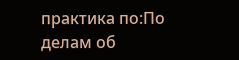практика по:По делам об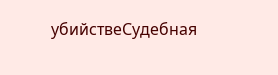убийствеСудебная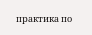практика по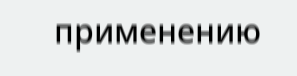применению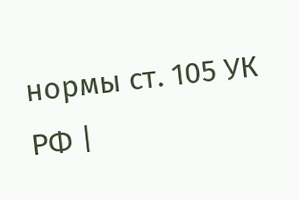нормы ст. 105 УК РФ |